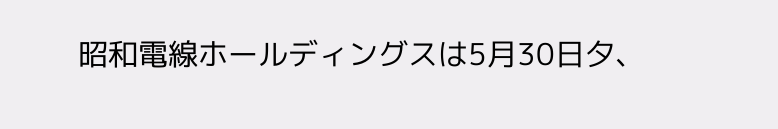昭和電線ホールディングスは5月30日夕、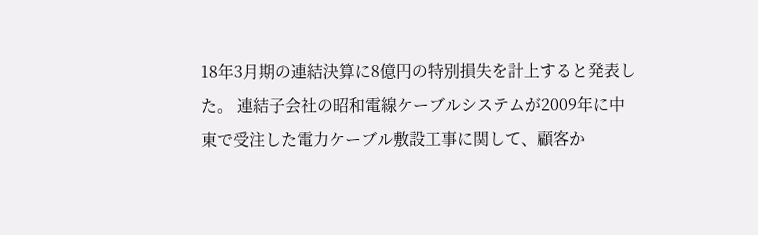18年3月期の連結決算に8億円の特別損失を計上すると発表した。 連結子会社の昭和電線ケーブルシステムが2009年に中東で受注した電力ケーブル敷設工事に関して、顧客か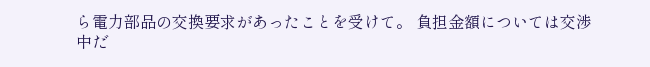ら電力部品の交換要求があったことを受けて。 負担金額については交渉中だ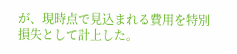が、現時点で見込まれる費用を特別損失として計上した。